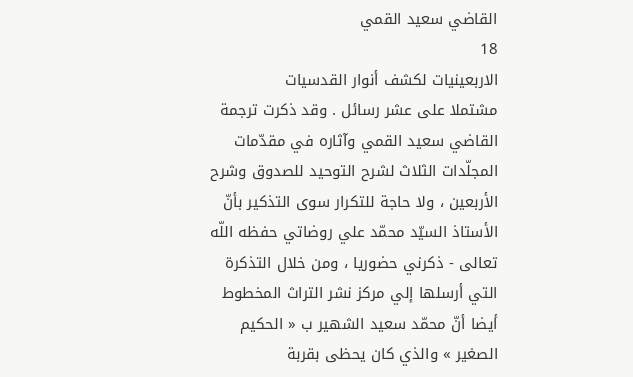القاضي سعيد القمي
18
الاربعينيات لكشف أنوار القدسيات
مشتملا على عشر رسائل . وقد ذكرت ترجمة القاضي سعيد القمي وآثاره في مقدّمات المجلّدات الثلاث لشرح التوحيد للصدوق وشرح الأربعين ، ولا حاجة للتكرار سوى التذكير بأنّ الأستاذ السيّد محمّد علي روضاتي حفظه اللّه تعالى - ذكرني حضوريا ، ومن خلال التذكرة التي أرسلها إلي مركز نشر التراث المخطوط أيضا أنّ محمّد سعيد الشهير ب « الحكيم الصغير » والذي كان يحظى بقربة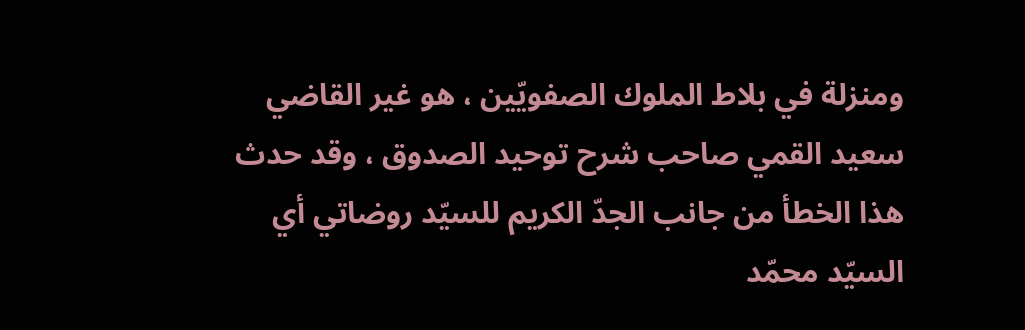ومنزلة في بلاط الملوك الصفويّين ، هو غير القاضي سعيد القمي صاحب شرح توحيد الصدوق ، وقد حدث هذا الخطأ من جانب الجدّ الكريم للسيّد روضاتي أي السيّد محمّد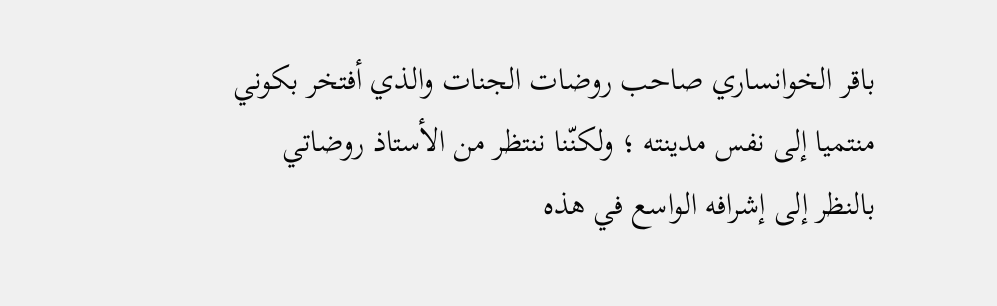باقر الخوانساري صاحب روضات الجنات والذي أفتخر بكوني منتميا إلى نفس مدينته ؛ ولكنّنا ننتظر من الأستاذ روضاتي بالنظر إلى إشرافه الواسع في هذه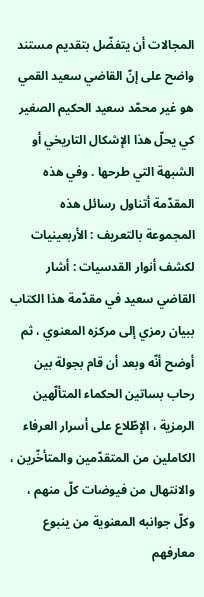المجالات أن يتفضّل بتقديم مستند واضح على إنّ القاضي سعيد القمي هو غير محمّد سعيد الحكيم الصغير كي يحلّ هذا الإشكال التاريخي أو الشبهة التي طرحها . وفي هذه المقدّمة أتناول رسائل هذه المجموعة بالتعريف : الأربعينيات لكشف أنوار القدسيات : أشار القاضي سعيد في مقدّمة هذا الكتاب ببيان رمزي إلى مركزه المعنوي ، ثم أوضح أنّه وبعد أن قام بجولة بين رحاب بساتين الحكماء المتألّهين الرمزية ، الإطّلاع على أسرار العرفاء الكاملين من المتقدّمين والمتأخّرين ، والانتهال من فيوضات كلّ منهم ، وكلّ جوانبه المعنوية من ينبوع معارفهم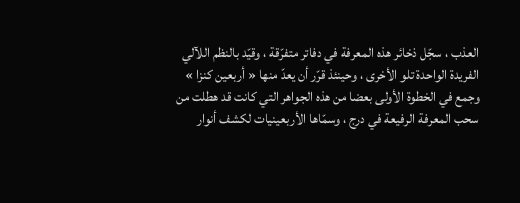العذب ، سجّل ذخائر هذه المعرفة في دفاتر متفرّقة ، وقيّد بالنظم اللآلي الفريدة الواحدة تلو الأخرى ، وحينئذ قرّر أن يعدّ منها « أربعين كنزا » وجمع في الخطوة الأولى بعضا من هذه الجواهر التي كانت قد هطلت من سحب المعرفة الرفيعة في درج ، وسمّاها الأربعينيات لكشف أنوار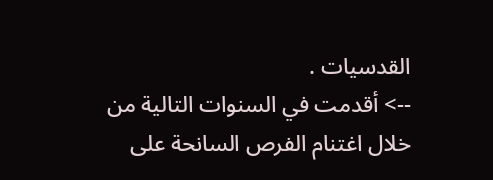القدسيات .
--> أقدمت في السنوات التالية من خلال اغتنام الفرص السانحة على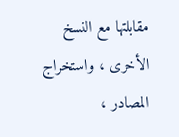مقابلتها مع النسخ الأخرى ، واستخراج المصادر ،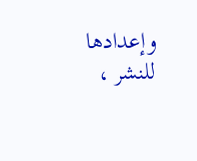وإعدادها للنشر ،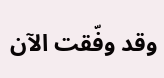وقد وفّقت الآن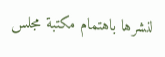لنشرها باهتمام مكتبة مجلس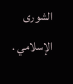الشورى الإسلامي .